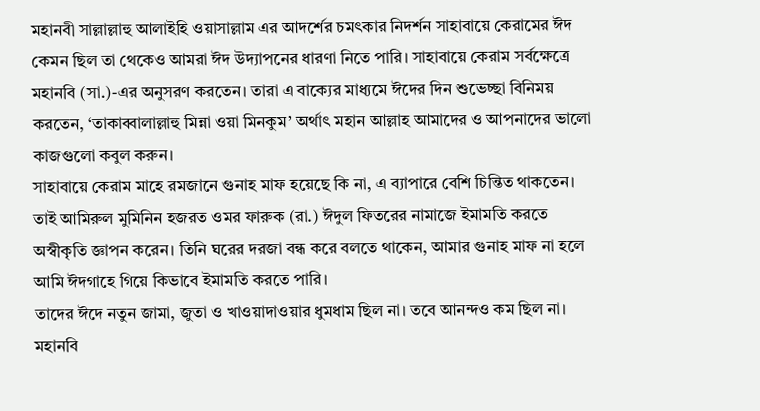মহানবী সাল্লাল্লাহু আলাইহি ওয়াসাল্লাম এর আদর্শের চমৎকার নিদর্শন সাহাবায়ে কেরামের ঈদ কেমন ছিল তা থেকেও আমরা ঈদ উদ্যাপনের ধারণা নিতে পারি। সাহাবায়ে কেরাম সর্বক্ষেত্রে মহানবি (সা.)-এর অনুসরণ করতেন। তারা এ বাক্যের মাধ্যমে ঈদের দিন শুভেচ্ছা বিনিময় করতেন, ‘তাকাব্বালাল্লাহু মিন্না ওয়া মিনকুম’ অর্থাৎ মহান আল্লাহ আমাদের ও আপনাদের ভালো কাজগুলো কবুল করুন।
সাহাবায়ে কেরাম মাহে রমজানে গুনাহ মাফ হয়েছে কি না, এ ব্যাপারে বেশি চিন্তিত থাকতেন। তাই আমিরুল মুমিনিন হজরত ওমর ফারুক (রা.) ঈদুল ফিতরের নামাজে ইমামতি করতে অস্বীকৃতি জ্ঞাপন করেন। তিনি ঘরের দরজা বন্ধ করে বলতে থাকেন, আমার গুনাহ মাফ না হলে আমি ঈদগাহে গিয়ে কিভাবে ইমামতি করতে পারি।
তাদের ঈদে নতুন জামা, জুতা ও খাওয়াদাওয়ার ধুমধাম ছিল না। তবে আনন্দও কম ছিল না। মহানবি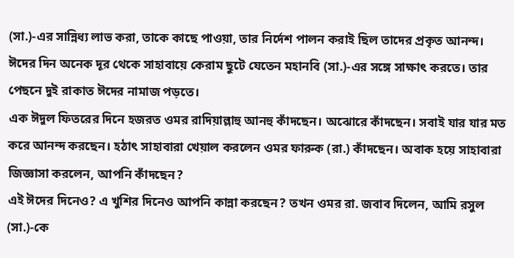(সা.)-এর সান্নিধ্য লাভ করা, তাকে কাছে পাওয়া, তার নির্দেশ পালন করাই ছিল তাদের প্রকৃত আনন্দ। ঈদের দিন অনেক দূর থেকে সাহাবায়ে কেরাম ছুটে যেতেন মহানবি (সা.)-এর সঙ্গে সাক্ষাৎ করতে। তার পেছনে দুই রাকাত ঈদের নামাজ পড়তে।
এক ঈদুল ফিতরের দিনে হজরত ওমর রাদিয়াল্লাহু আনহু কাঁদছেন। অঝোরে কাঁদছেন। সবাই যার যার মত করে আনন্দ করছেন। হঠাৎ সাহাবারা খেয়াল করলেন ওমর ফারুক (রা.) কাঁদছেন। অবাক হয়ে সাহাবারা জিজ্ঞাসা করলেন, আপনি কাঁদছেন?
এই ঈদের দিনেও? এ খুশির দিনেও আপনি কান্না করছেন? তখন ওমর রা. জবাব দিলেন, আমি রসুল (সা.)-কে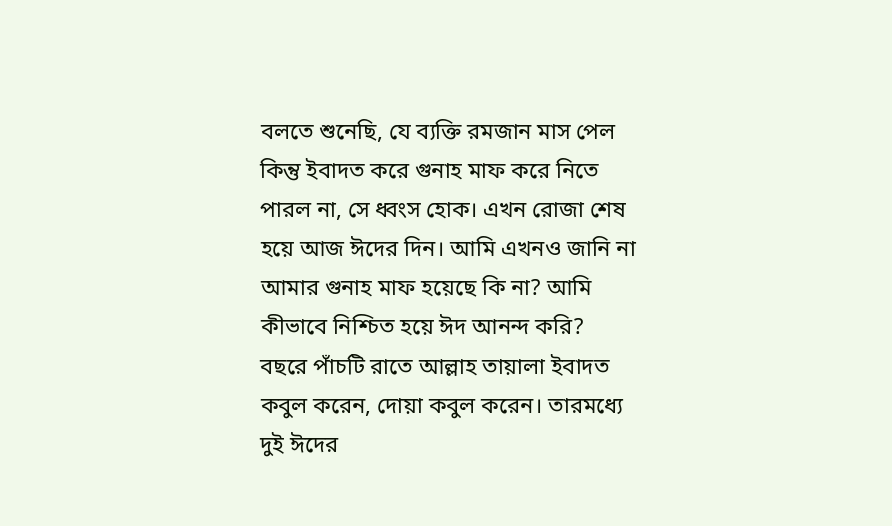বলতে শুনেছি, যে ব্যক্তি রমজান মাস পেল কিন্তু ইবাদত করে গুনাহ মাফ করে নিতে পারল না, সে ধ্বংস হোক। এখন রোজা শেষ হয়ে আজ ঈদের দিন। আমি এখনও জানি না আমার গুনাহ মাফ হয়েছে কি না? আমি কীভাবে নিশ্চিত হয়ে ঈদ আনন্দ করি?
বছরে পাঁচটি রাতে আল্লাহ তায়ালা ইবাদত কবুল করেন, দোয়া কবুল করেন। তারমধ্যে দুই ঈদের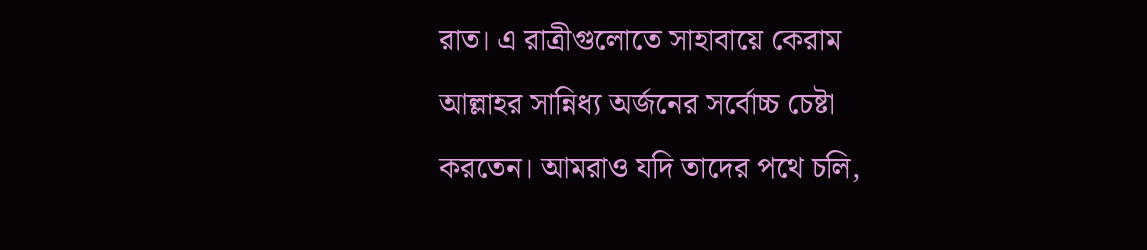রাত। এ রাত্রীগুলোতে সাহাবায়ে কেরাম আল্লাহর সান্নিধ্য অর্জনের সর্বোচ্চ চেষ্টা করতেন। আমরাও যদি তাদের পথে চলি,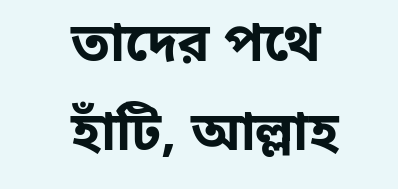তাদের পথে হাঁটি, আল্লাহ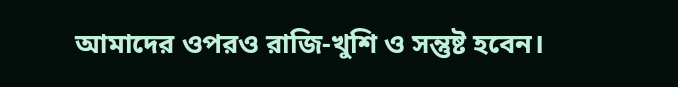আমাদের ওপরও রাজি-খুশি ও সন্তুষ্ট হবেন।